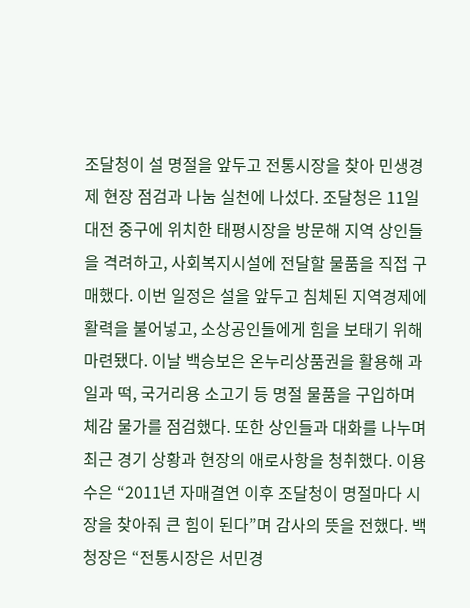조달청이 설 명절을 앞두고 전통시장을 찾아 민생경제 현장 점검과 나눔 실천에 나섰다. 조달청은 11일 대전 중구에 위치한 태평시장을 방문해 지역 상인들을 격려하고, 사회복지시설에 전달할 물품을 직접 구매했다. 이번 일정은 설을 앞두고 침체된 지역경제에 활력을 불어넣고, 소상공인들에게 힘을 보태기 위해 마련됐다. 이날 백승보은 온누리상품권을 활용해 과일과 떡, 국거리용 소고기 등 명절 물품을 구입하며 체감 물가를 점검했다. 또한 상인들과 대화를 나누며 최근 경기 상황과 현장의 애로사항을 청취했다. 이용수은 “2011년 자매결연 이후 조달청이 명절마다 시장을 찾아줘 큰 힘이 된다”며 감사의 뜻을 전했다. 백 청장은 “전통시장은 서민경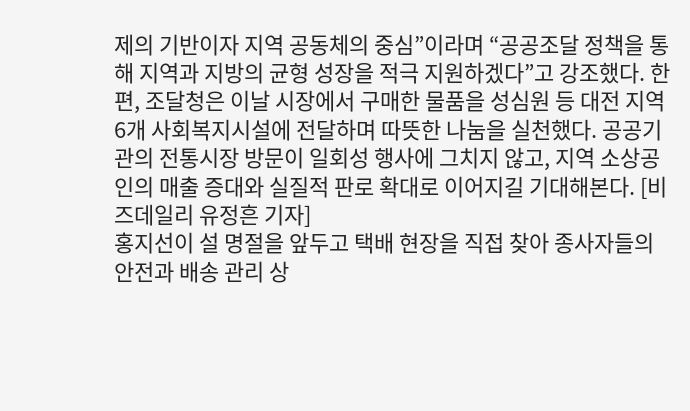제의 기반이자 지역 공동체의 중심”이라며 “공공조달 정책을 통해 지역과 지방의 균형 성장을 적극 지원하겠다”고 강조했다. 한편, 조달청은 이날 시장에서 구매한 물품을 성심원 등 대전 지역 6개 사회복지시설에 전달하며 따뜻한 나눔을 실천했다. 공공기관의 전통시장 방문이 일회성 행사에 그치지 않고, 지역 소상공인의 매출 증대와 실질적 판로 확대로 이어지길 기대해본다. [비즈데일리 유정흔 기자]
홍지선이 설 명절을 앞두고 택배 현장을 직접 찾아 종사자들의 안전과 배송 관리 상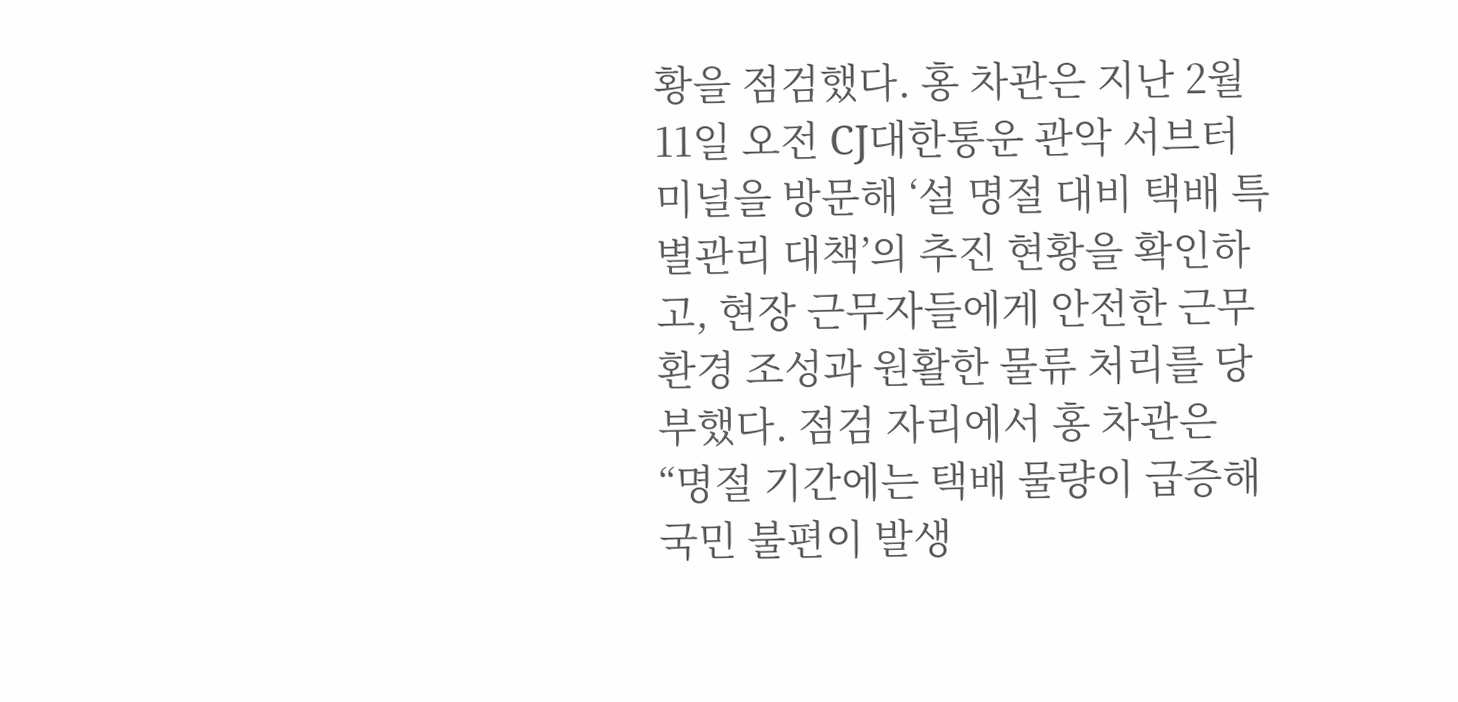황을 점검했다. 홍 차관은 지난 2월 11일 오전 CJ대한통운 관악 서브터미널을 방문해 ‘설 명절 대비 택배 특별관리 대책’의 추진 현황을 확인하고, 현장 근무자들에게 안전한 근무 환경 조성과 원활한 물류 처리를 당부했다. 점검 자리에서 홍 차관은 “명절 기간에는 택배 물량이 급증해 국민 불편이 발생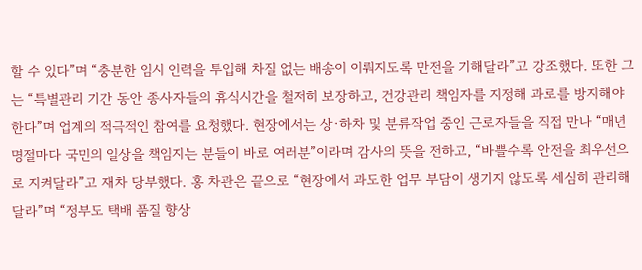할 수 있다”며 “충분한 임시 인력을 투입해 차질 없는 배송이 이뤄지도록 만전을 기해달라”고 강조했다. 또한 그는 “특별관리 기간 동안 종사자들의 휴식시간을 철저히 보장하고, 건강관리 책임자를 지정해 과로를 방지해야 한다”며 업계의 적극적인 참여를 요청했다. 현장에서는 상·하차 및 분류작업 중인 근로자들을 직접 만나 “매년 명절마다 국민의 일상을 책임지는 분들이 바로 여러분”이라며 감사의 뜻을 전하고, “바쁠수록 안전을 최우선으로 지켜달라”고 재차 당부했다. 홍 차관은 끝으로 “현장에서 과도한 업무 부담이 생기지 않도록 세심히 관리해 달라”며 “정부도 택배 품질 향상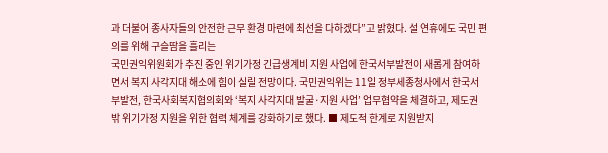과 더불어 종사자들의 안전한 근무 환경 마련에 최선을 다하겠다”고 밝혔다. 설 연휴에도 국민 편의를 위해 구슬땀을 흘리는
국민권익위원회가 추진 중인 위기가정 긴급생계비 지원 사업에 한국서부발전이 새롭게 참여하면서 복지 사각지대 해소에 힘이 실릴 전망이다. 국민권익위는 11일 정부세종청사에서 한국서부발전, 한국사회복지협의회와 ‘복지 사각지대 발굴·지원 사업’ 업무협약을 체결하고, 제도권 밖 위기가정 지원을 위한 협력 체계를 강화하기로 했다. ■ 제도적 한계로 지원받지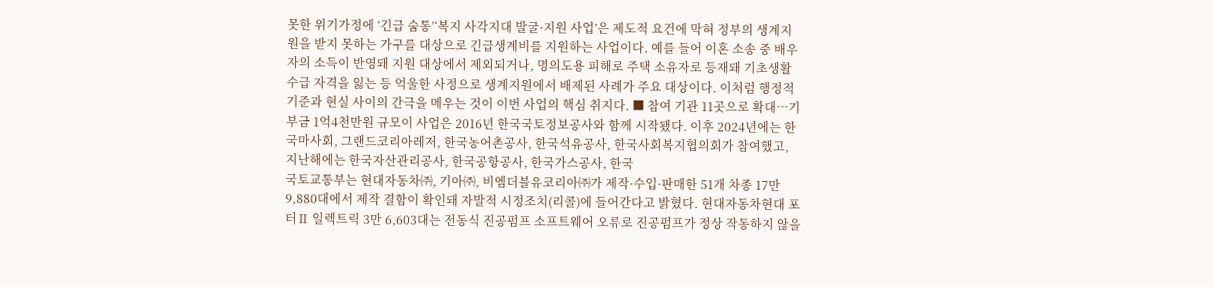못한 위기가정에 ‘긴급 숨통’‘복지 사각지대 발굴·지원 사업’은 제도적 요건에 막혀 정부의 생계지원을 받지 못하는 가구를 대상으로 긴급생계비를 지원하는 사업이다. 예를 들어 이혼 소송 중 배우자의 소득이 반영돼 지원 대상에서 제외되거나, 명의도용 피해로 주택 소유자로 등재돼 기초생활수급 자격을 잃는 등 억울한 사정으로 생계지원에서 배제된 사례가 주요 대상이다. 이처럼 행정적 기준과 현실 사이의 간극을 메우는 것이 이번 사업의 핵심 취지다. ■ 참여 기관 11곳으로 확대…기부금 1억4천만원 규모이 사업은 2016년 한국국토정보공사와 함께 시작됐다. 이후 2024년에는 한국마사회, 그랜드코리아레저, 한국농어촌공사, 한국석유공사, 한국사회복지협의회가 참여했고, 지난해에는 한국자산관리공사, 한국공항공사, 한국가스공사, 한국
국토교통부는 현대자동차㈜, 기아㈜, 비엠더블유코리아㈜가 제작·수입·판매한 51개 차종 17만 9,880대에서 제작 결함이 확인돼 자발적 시정조치(리콜)에 들어간다고 밝혔다. 현대자동차현대 포터Ⅱ 일렉트릭 3만 6,603대는 전동식 진공펌프 소프트웨어 오류로 진공펌프가 정상 작동하지 않을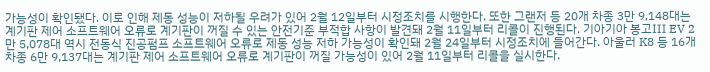가능성이 확인됐다. 이로 인해 제동 성능이 저하될 우려가 있어 2월 12일부터 시정조치를 시행한다. 또한 그랜저 등 20개 차종 3만 9,148대는 계기판 제어 소프트웨어 오류로 계기판이 꺼질 수 있는 안전기준 부적합 사항이 발견돼 2월 11일부터 리콜이 진행된다. 기아기아 봉고Ⅲ EV 2만 5,078대 역시 전동식 진공펌프 소프트웨어 오류로 제동 성능 저하 가능성이 확인돼 2월 24일부터 시정조치에 들어간다. 아울러 K8 등 16개 차종 6만 9,137대는 계기판 제어 소프트웨어 오류로 계기판이 꺼질 가능성이 있어 2월 11일부터 리콜을 실시한다.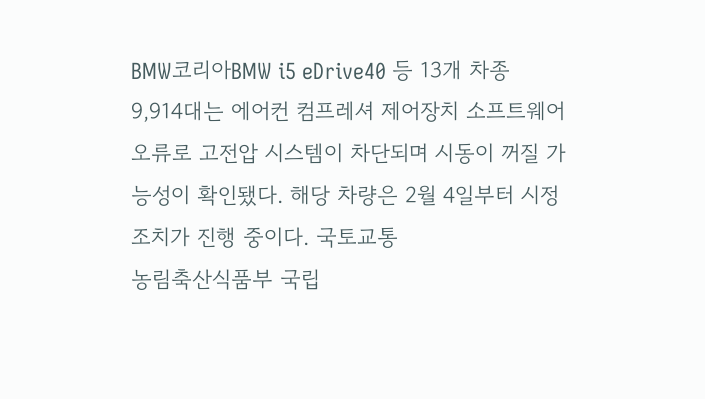BMW코리아BMW i5 eDrive40 등 13개 차종 9,914대는 에어컨 컴프레셔 제어장치 소프트웨어 오류로 고전압 시스템이 차단되며 시동이 꺼질 가능성이 확인됐다. 해당 차량은 2월 4일부터 시정조치가 진행 중이다. 국토교통
농림축산식품부 국립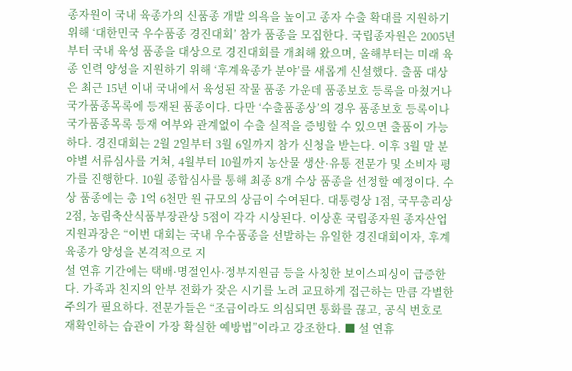종자원이 국내 육종가의 신품종 개발 의욕을 높이고 종자 수출 확대를 지원하기 위해 ‘대한민국 우수품종 경진대회’ 참가 품종을 모집한다. 국립종자원은 2005년부터 국내 육성 품종을 대상으로 경진대회를 개최해 왔으며, 올해부터는 미래 육종 인력 양성을 지원하기 위해 ‘후계육종가 분야’를 새롭게 신설했다. 출품 대상은 최근 15년 이내 국내에서 육성된 작물 품종 가운데 품종보호 등록을 마쳤거나 국가품종목록에 등재된 품종이다. 다만 ‘수출품종상’의 경우 품종보호 등록이나 국가품종목록 등재 여부와 관계없이 수출 실적을 증빙할 수 있으면 출품이 가능하다. 경진대회는 2월 2일부터 3월 6일까지 참가 신청을 받는다. 이후 3월 말 분야별 서류심사를 거쳐, 4월부터 10월까지 농산물 생산·유통 전문가 및 소비자 평가를 진행한다. 10월 종합심사를 통해 최종 8개 수상 품종을 선정할 예정이다. 수상 품종에는 총 1억 6천만 원 규모의 상금이 수여된다. 대통령상 1점, 국무총리상 2점, 농림축산식품부장관상 5점이 각각 시상된다. 이상훈 국립종자원 종자산업지원과장은 “이번 대회는 국내 우수품종을 선발하는 유일한 경진대회이자, 후계 육종가 양성을 본격적으로 지
설 연휴 기간에는 택배·명절인사·정부지원금 등을 사칭한 보이스피싱이 급증한다. 가족과 친지의 안부 전화가 잦은 시기를 노려 교묘하게 접근하는 만큼 각별한 주의가 필요하다. 전문가들은 “조금이라도 의심되면 통화를 끊고, 공식 번호로 재확인하는 습관이 가장 확실한 예방법”이라고 강조한다. ■ 설 연휴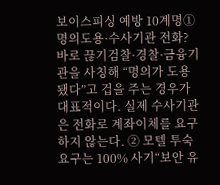보이스피싱 예방 10계명① 명의도용·수사기관 전화? 바로 끊기검찰·경찰·금융기관을 사칭해 “명의가 도용됐다”고 겁을 주는 경우가 대표적이다. 실제 수사기관은 전화로 계좌이체를 요구하지 않는다. ② 모텔 투숙 요구는 100% 사기“보안 유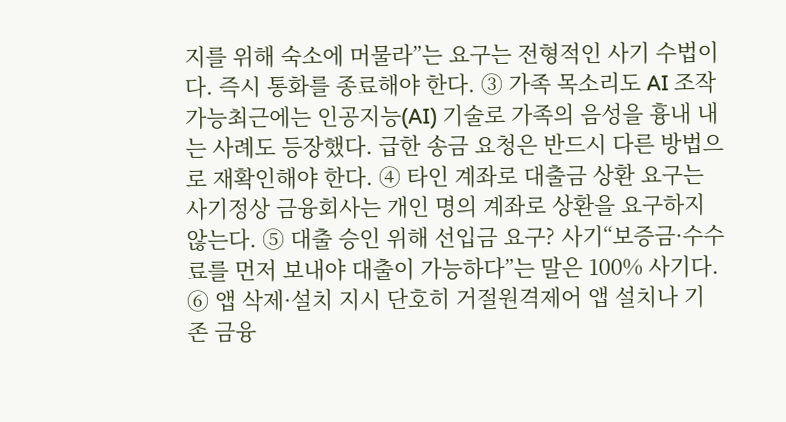지를 위해 숙소에 머물라”는 요구는 전형적인 사기 수법이다. 즉시 통화를 종료해야 한다. ③ 가족 목소리도 AI 조작 가능최근에는 인공지능(AI) 기술로 가족의 음성을 흉내 내는 사례도 등장했다. 급한 송금 요청은 반드시 다른 방법으로 재확인해야 한다. ④ 타인 계좌로 대출금 상환 요구는 사기정상 금융회사는 개인 명의 계좌로 상환을 요구하지 않는다. ⑤ 대출 승인 위해 선입금 요구? 사기“보증금·수수료를 먼저 보내야 대출이 가능하다”는 말은 100% 사기다. ⑥ 앱 삭제·설치 지시 단호히 거절원격제어 앱 설치나 기존 금융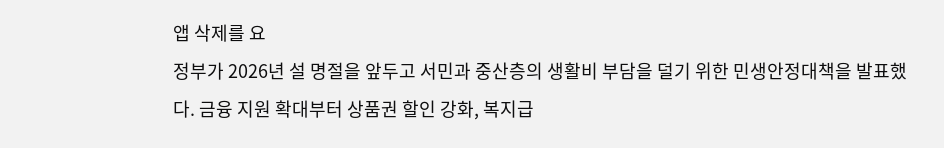앱 삭제를 요
정부가 2026년 설 명절을 앞두고 서민과 중산층의 생활비 부담을 덜기 위한 민생안정대책을 발표했다. 금융 지원 확대부터 상품권 할인 강화, 복지급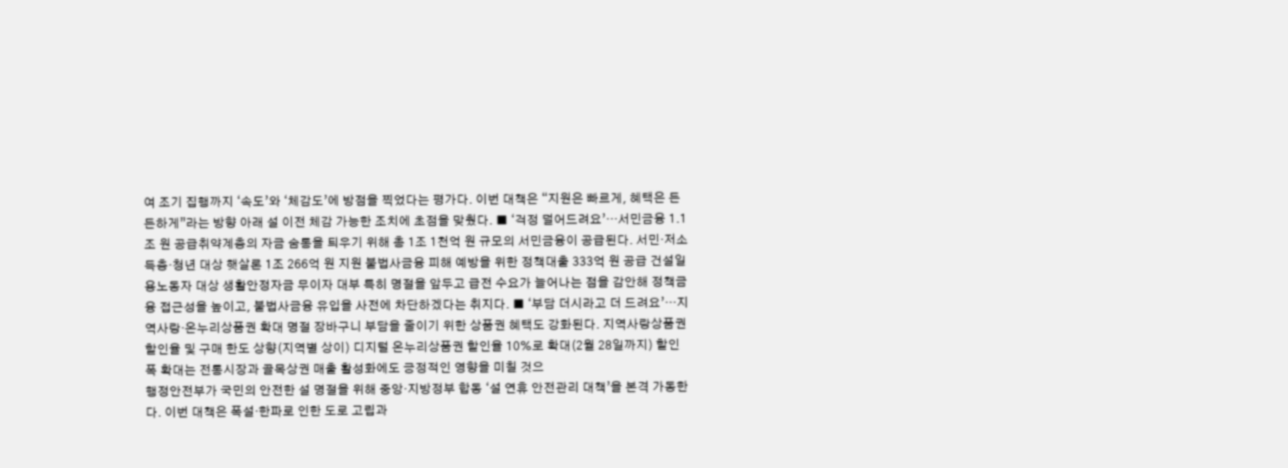여 조기 집행까지 ‘속도’와 ‘체감도’에 방점을 찍었다는 평가다. 이번 대책은 “지원은 빠르게, 혜택은 든든하게”라는 방향 아래 설 이전 체감 가능한 조치에 초점을 맞췄다. ■ ‘걱정 덜어드려요’…서민금융 1.1조 원 공급취약계층의 자금 숨통을 틔우기 위해 총 1조 1천억 원 규모의 서민금융이 공급된다. 서민·저소득층·청년 대상 햇살론 1조 266억 원 지원 불법사금융 피해 예방을 위한 정책대출 333억 원 공급 건설일용노동자 대상 생활안정자금 무이자 대부 특히 명절을 앞두고 급전 수요가 늘어나는 점을 감안해 정책금융 접근성을 높이고, 불법사금융 유입을 사전에 차단하겠다는 취지다. ■ ‘부담 더시라고 더 드려요’…지역사랑·온누리상품권 확대 명절 장바구니 부담을 줄이기 위한 상품권 혜택도 강화된다. 지역사랑상품권 할인율 및 구매 한도 상향(지역별 상이) 디지털 온누리상품권 할인율 10%로 확대(2월 28일까지) 할인 폭 확대는 전통시장과 골목상권 매출 활성화에도 긍정적인 영향을 미칠 것으
행정안전부가 국민의 안전한 설 명절을 위해 중앙·지방정부 합동 ‘설 연휴 안전관리 대책’을 본격 가동한다. 이번 대책은 폭설·한파로 인한 도로 고립과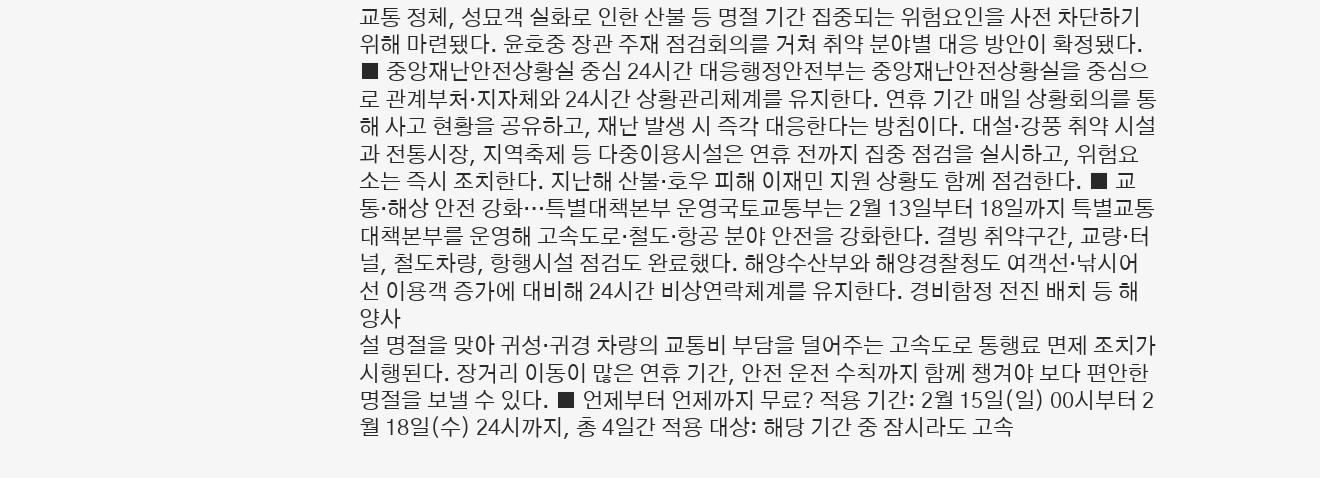교통 정체, 성묘객 실화로 인한 산불 등 명절 기간 집중되는 위험요인을 사전 차단하기 위해 마련됐다. 윤호중 장관 주재 점검회의를 거쳐 취약 분야별 대응 방안이 확정됐다. ■ 중앙재난안전상황실 중심 24시간 대응행정안전부는 중앙재난안전상황실을 중심으로 관계부처·지자체와 24시간 상황관리체계를 유지한다. 연휴 기간 매일 상황회의를 통해 사고 현황을 공유하고, 재난 발생 시 즉각 대응한다는 방침이다. 대설·강풍 취약 시설과 전통시장, 지역축제 등 다중이용시설은 연휴 전까지 집중 점검을 실시하고, 위험요소는 즉시 조치한다. 지난해 산불·호우 피해 이재민 지원 상황도 함께 점검한다. ■ 교통·해상 안전 강화…특별대책본부 운영국토교통부는 2월 13일부터 18일까지 특별교통대책본부를 운영해 고속도로·철도·항공 분야 안전을 강화한다. 결빙 취약구간, 교량·터널, 철도차량, 항행시설 점검도 완료했다. 해양수산부와 해양경찰청도 여객선·낚시어선 이용객 증가에 대비해 24시간 비상연락체계를 유지한다. 경비함정 전진 배치 등 해양사
설 명절을 맞아 귀성·귀경 차량의 교통비 부담을 덜어주는 고속도로 통행료 면제 조치가 시행된다. 장거리 이동이 많은 연휴 기간, 안전 운전 수칙까지 함께 챙겨야 보다 편안한 명절을 보낼 수 있다. ■ 언제부터 언제까지 무료? 적용 기간: 2월 15일(일) 00시부터 2월 18일(수) 24시까지, 총 4일간 적용 대상: 해당 기간 중 잠시라도 고속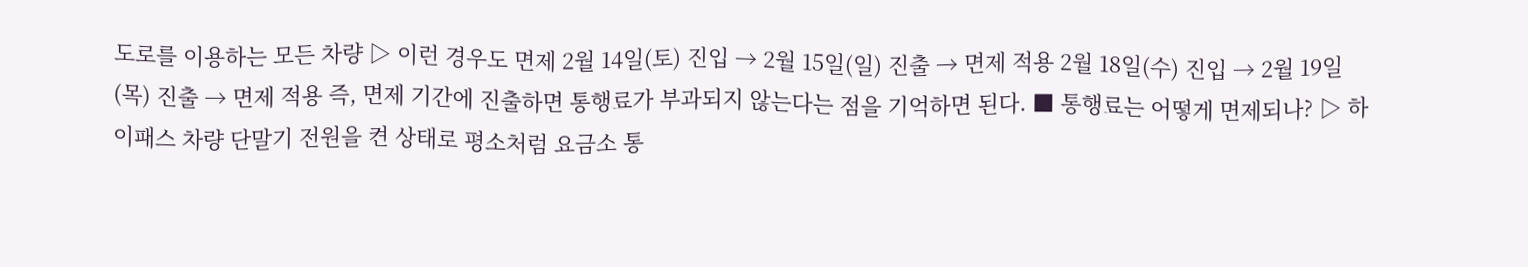도로를 이용하는 모든 차량 ▷ 이런 경우도 면제 2월 14일(토) 진입 → 2월 15일(일) 진출 → 면제 적용 2월 18일(수) 진입 → 2월 19일(목) 진출 → 면제 적용 즉, 면제 기간에 진출하면 통행료가 부과되지 않는다는 점을 기억하면 된다. ■ 통행료는 어떻게 면제되나? ▷ 하이패스 차량 단말기 전원을 켠 상태로 평소처럼 요금소 통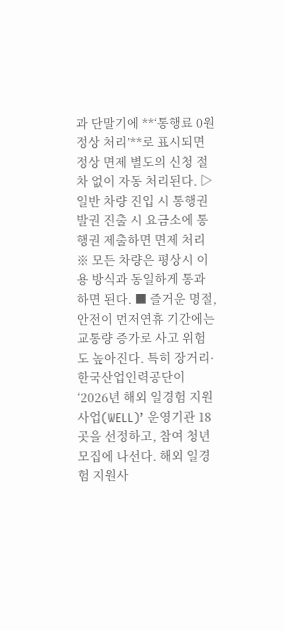과 단말기에 **‘통행료 0원 정상 처리’**로 표시되면 정상 면제 별도의 신청 절차 없이 자동 처리된다. ▷ 일반 차량 진입 시 통행권 발권 진출 시 요금소에 통행권 제출하면 면제 처리 ※ 모든 차량은 평상시 이용 방식과 동일하게 통과하면 된다. ■ 즐거운 명절, 안전이 먼저연휴 기간에는 교통량 증가로 사고 위험도 높아진다. 특히 장거리·
한국산업인력공단이 ‘2026년 해외 일경험 지원사업(WELL)’ 운영기관 18곳을 선정하고, 참여 청년 모집에 나선다. 해외 일경험 지원사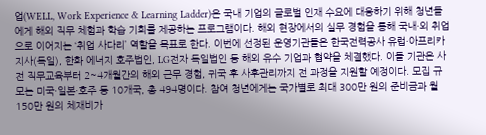업(WELL, Work Experience & Learning Ladder)은 국내 기업의 글로벌 인재 수요에 대응하기 위해 청년들에게 해외 직무 체험과 학습 기회를 제공하는 프로그램이다. 해외 현장에서의 실무 경험을 통해 국내·외 취업으로 이어지는 ‘취업 사다리’ 역할을 목표로 한다. 이번에 선정된 운영기관들은 한국전력공사 유럽·아프리카지사(독일), 한화 에너지 호주법인, LG전자 독일법인 등 해외 유수 기업과 협약을 체결했다. 이들 기관은 사전 직무교육부터 2~4개월간의 해외 근무 경험, 귀국 후 사후관리까지 전 과정을 지원할 예정이다. 모집 규모는 미국·일본·호주 등 10개국, 총 494명이다. 참여 청년에게는 국가별로 최대 300만 원의 준비금과 월 150만 원의 체재비가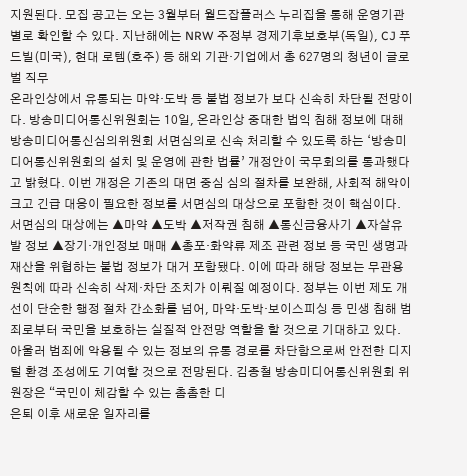지원된다. 모집 공고는 오는 3월부터 월드잡플러스 누리집을 통해 운영기관별로 확인할 수 있다. 지난해에는 NRW 주정부 경제기후보호부(독일), CJ 푸드빌(미국), 현대 로템(호주) 등 해외 기관·기업에서 총 627명의 청년이 글로벌 직무
온라인상에서 유통되는 마약·도박 등 불법 정보가 보다 신속히 차단될 전망이다. 방송미디어통신위원회는 10일, 온라인상 중대한 법익 침해 정보에 대해 방송미디어통신심의위원회 서면심의로 신속 처리할 수 있도록 하는 ‘방송미디어통신위원회의 설치 및 운영에 관한 법률’ 개정안이 국무회의를 통과했다고 밝혔다. 이번 개정은 기존의 대면 중심 심의 절차를 보완해, 사회적 해악이 크고 긴급 대응이 필요한 정보를 서면심의 대상으로 포함한 것이 핵심이다. 서면심의 대상에는 ▲마약 ▲도박 ▲저작권 침해 ▲통신금융사기 ▲자살유발 정보 ▲장기·개인정보 매매 ▲총포·화약류 제조 관련 정보 등 국민 생명과 재산을 위협하는 불법 정보가 대거 포함됐다. 이에 따라 해당 정보는 무관용 원칙에 따라 신속히 삭제·차단 조치가 이뤄질 예정이다. 정부는 이번 제도 개선이 단순한 행정 절차 간소화를 넘어, 마약·도박·보이스피싱 등 민생 침해 범죄로부터 국민을 보호하는 실질적 안전망 역할을 할 것으로 기대하고 있다. 아울러 범죄에 악용될 수 있는 정보의 유통 경로를 차단함으로써 안전한 디지털 환경 조성에도 기여할 것으로 전망된다. 김종철 방송미디어통신위원회 위원장은 “국민이 체감할 수 있는 촘촘한 디
은퇴 이후 새로운 일자리를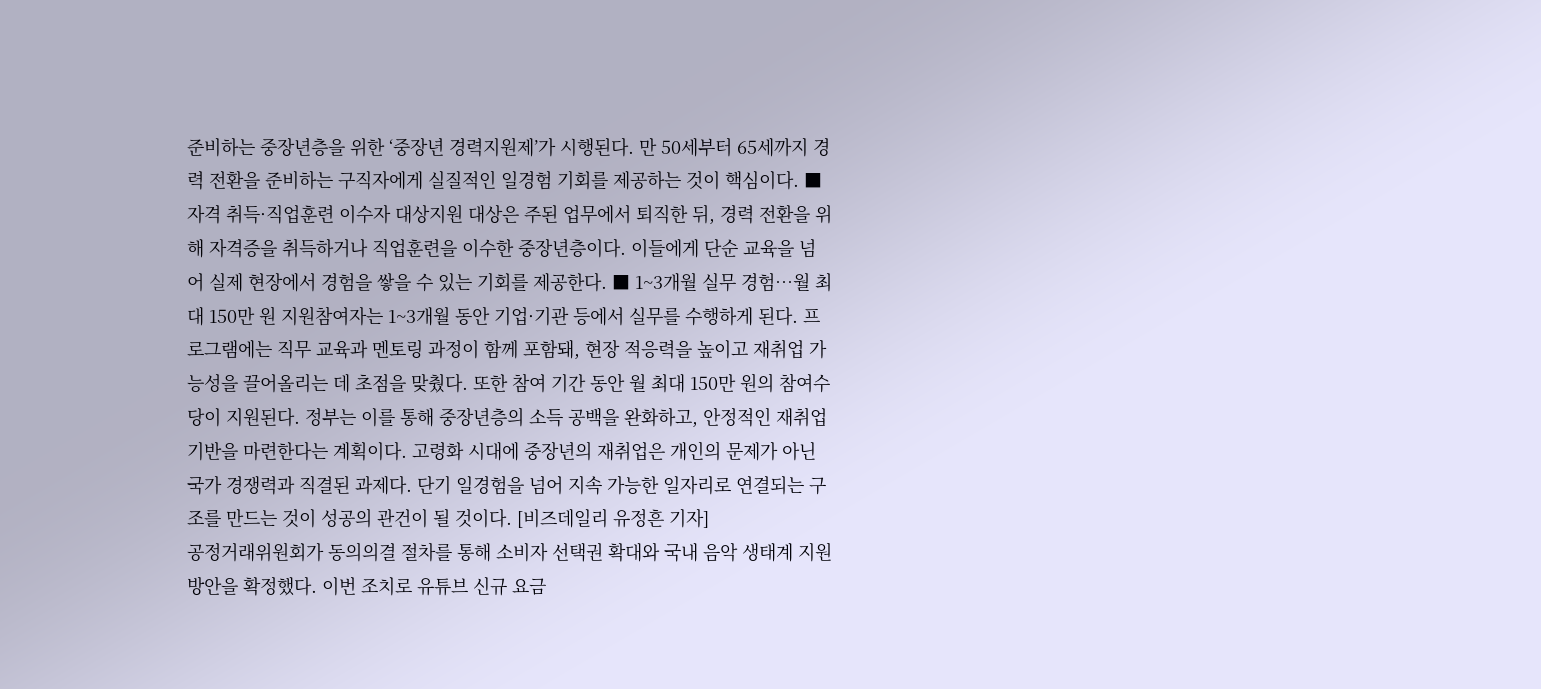준비하는 중장년층을 위한 ‘중장년 경력지원제’가 시행된다. 만 50세부터 65세까지 경력 전환을 준비하는 구직자에게 실질적인 일경험 기회를 제공하는 것이 핵심이다. ■ 자격 취득·직업훈련 이수자 대상지원 대상은 주된 업무에서 퇴직한 뒤, 경력 전환을 위해 자격증을 취득하거나 직업훈련을 이수한 중장년층이다. 이들에게 단순 교육을 넘어 실제 현장에서 경험을 쌓을 수 있는 기회를 제공한다. ■ 1~3개월 실무 경험…월 최대 150만 원 지원참여자는 1~3개월 동안 기업·기관 등에서 실무를 수행하게 된다. 프로그램에는 직무 교육과 멘토링 과정이 함께 포함돼, 현장 적응력을 높이고 재취업 가능성을 끌어올리는 데 초점을 맞췄다. 또한 참여 기간 동안 월 최대 150만 원의 참여수당이 지원된다. 정부는 이를 통해 중장년층의 소득 공백을 완화하고, 안정적인 재취업 기반을 마련한다는 계획이다. 고령화 시대에 중장년의 재취업은 개인의 문제가 아닌 국가 경쟁력과 직결된 과제다. 단기 일경험을 넘어 지속 가능한 일자리로 연결되는 구조를 만드는 것이 성공의 관건이 될 것이다. [비즈데일리 유정흔 기자]
공정거래위원회가 동의의결 절차를 통해 소비자 선택권 확대와 국내 음악 생태계 지원 방안을 확정했다. 이번 조치로 유튜브 신규 요금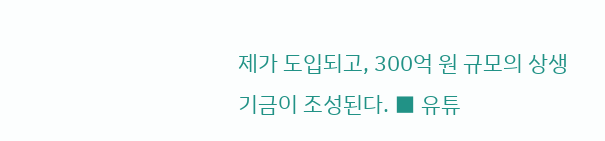제가 도입되고, 300억 원 규모의 상생기금이 조성된다. ■ 유튜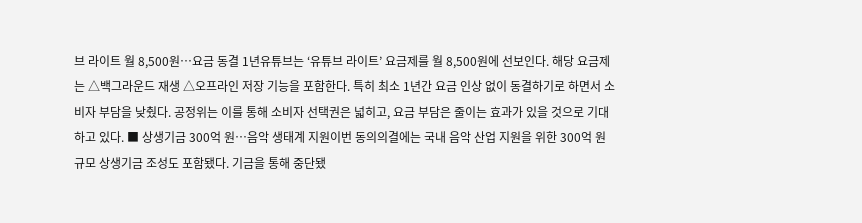브 라이트 월 8,500원…요금 동결 1년유튜브는 ‘유튜브 라이트’ 요금제를 월 8,500원에 선보인다. 해당 요금제는 △백그라운드 재생 △오프라인 저장 기능을 포함한다. 특히 최소 1년간 요금 인상 없이 동결하기로 하면서 소비자 부담을 낮췄다. 공정위는 이를 통해 소비자 선택권은 넓히고, 요금 부담은 줄이는 효과가 있을 것으로 기대하고 있다. ■ 상생기금 300억 원…음악 생태계 지원이번 동의의결에는 국내 음악 산업 지원을 위한 300억 원 규모 상생기금 조성도 포함됐다. 기금을 통해 중단됐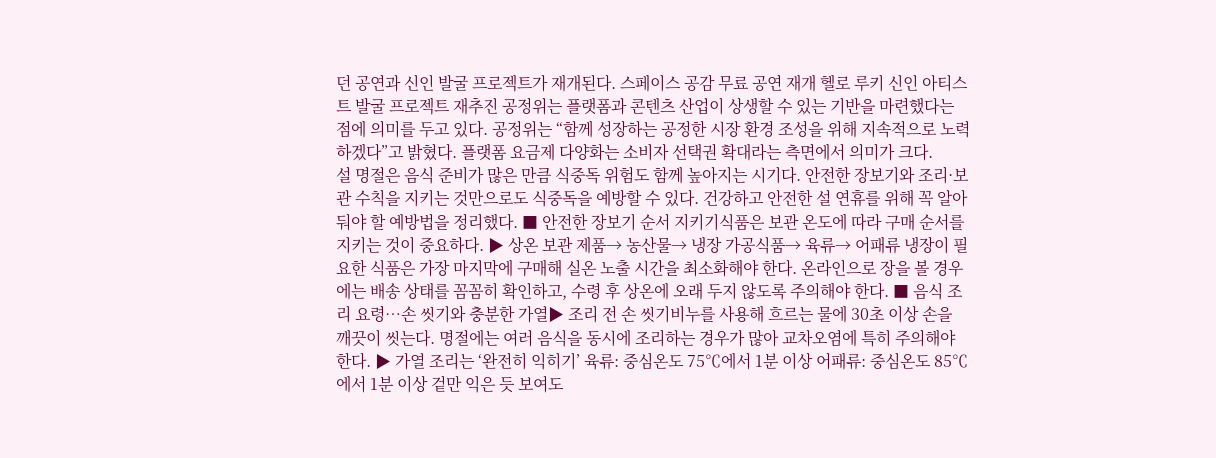던 공연과 신인 발굴 프로젝트가 재개된다. 스페이스 공감 무료 공연 재개 헬로 루키 신인 아티스트 발굴 프로젝트 재추진 공정위는 플랫폼과 콘텐츠 산업이 상생할 수 있는 기반을 마련했다는 점에 의미를 두고 있다. 공정위는 “함께 성장하는 공정한 시장 환경 조성을 위해 지속적으로 노력하겠다”고 밝혔다. 플랫폼 요금제 다양화는 소비자 선택권 확대라는 측면에서 의미가 크다.
설 명절은 음식 준비가 많은 만큼 식중독 위험도 함께 높아지는 시기다. 안전한 장보기와 조리·보관 수칙을 지키는 것만으로도 식중독을 예방할 수 있다. 건강하고 안전한 설 연휴를 위해 꼭 알아둬야 할 예방법을 정리했다. ■ 안전한 장보기 순서 지키기식품은 보관 온도에 따라 구매 순서를 지키는 것이 중요하다. ▶ 상온 보관 제품→ 농산물→ 냉장 가공식품→ 육류→ 어패류 냉장이 필요한 식품은 가장 마지막에 구매해 실온 노출 시간을 최소화해야 한다. 온라인으로 장을 볼 경우에는 배송 상태를 꼼꼼히 확인하고, 수령 후 상온에 오래 두지 않도록 주의해야 한다. ■ 음식 조리 요령…손 씻기와 충분한 가열▶ 조리 전 손 씻기비누를 사용해 흐르는 물에 30초 이상 손을 깨끗이 씻는다. 명절에는 여러 음식을 동시에 조리하는 경우가 많아 교차오염에 특히 주의해야 한다. ▶ 가열 조리는 ‘완전히 익히기’ 육류: 중심온도 75℃에서 1분 이상 어패류: 중심온도 85℃에서 1분 이상 겉만 익은 듯 보여도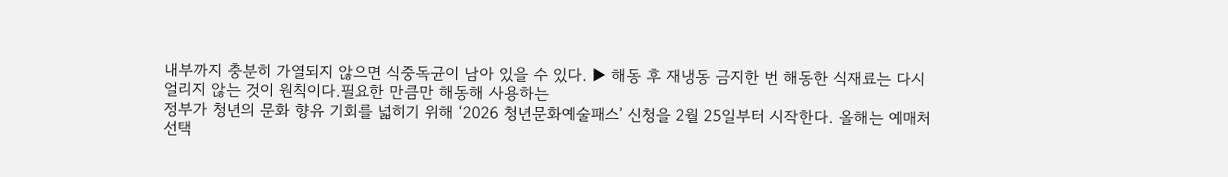내부까지 충분히 가열되지 않으면 식중독균이 남아 있을 수 있다. ▶ 해동 후 재냉동 금지한 번 해동한 식재료는 다시 얼리지 않는 것이 원칙이다.필요한 만큼만 해동해 사용하는
정부가 청년의 문화 향유 기회를 넓히기 위해 ‘2026 청년문화예술패스’ 신청을 2월 25일부터 시작한다. 올해는 예매처 선택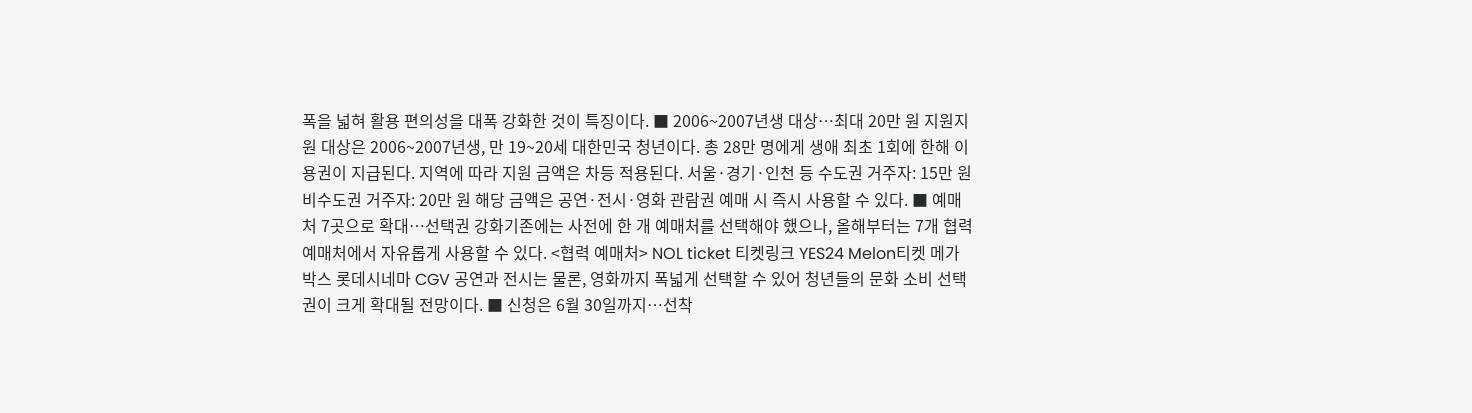폭을 넓혀 활용 편의성을 대폭 강화한 것이 특징이다. ■ 2006~2007년생 대상…최대 20만 원 지원지원 대상은 2006~2007년생, 만 19~20세 대한민국 청년이다. 총 28만 명에게 생애 최초 1회에 한해 이용권이 지급된다. 지역에 따라 지원 금액은 차등 적용된다. 서울·경기·인천 등 수도권 거주자: 15만 원 비수도권 거주자: 20만 원 해당 금액은 공연·전시·영화 관람권 예매 시 즉시 사용할 수 있다. ■ 예매처 7곳으로 확대…선택권 강화기존에는 사전에 한 개 예매처를 선택해야 했으나, 올해부터는 7개 협력 예매처에서 자유롭게 사용할 수 있다. <협력 예매처> NOL ticket 티켓링크 YES24 Melon티켓 메가박스 롯데시네마 CGV 공연과 전시는 물론, 영화까지 폭넓게 선택할 수 있어 청년들의 문화 소비 선택권이 크게 확대될 전망이다. ■ 신청은 6월 30일까지…선착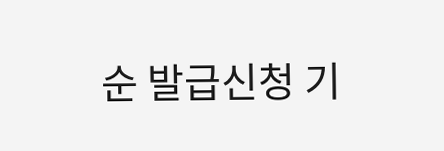순 발급신청 기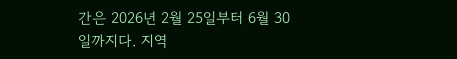간은 2026년 2월 25일부터 6월 30일까지다. 지역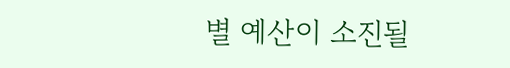별 예산이 소진될